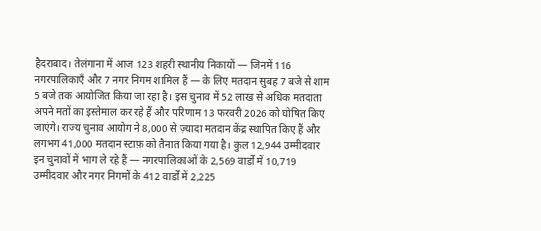हैदराबाद। तेलंगाना में आज 123 शहरी स्थानीय निकायों — जिनमें 116 नगरपालिकाएँ और 7 नगर निगम शामिल हैं — के लिए मतदान सुबह 7 बजे से शाम 5 बजे तक आयोजित किया जा रहा है। इस चुनाव में 52 लाख से अधिक मतदाता अपने मतों का इस्तेमाल कर रहे हैं और परिणाम 13 फरवरी 2026 को घोषित किए जाएंगे। राज्य चुनाव आयोग ने 8,000 से ज़्यादा मतदान केंद्र स्थापित किए हैं और लगभग 41,000 मतदान स्टाफ़ को तैनात किया गया है। कुल 12,944 उम्मीदवार इन चुनावों में भाग ले रहे हैं — नगरपालिकाओं के 2,569 वार्डों में 10,719 उम्मीदवार और नगर निगमों के 412 वार्डों में 2,225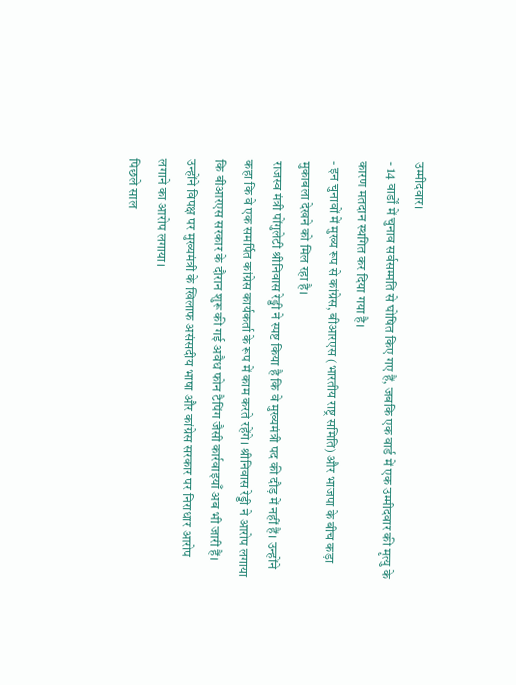उम्मीदवार।
- 14 वार्डों में चुनाव सर्वसम्मति से घोषित किए गए हैं, जबकि एक वार्ड में एक उम्मीदवार की मृत्यु के कारण मतदान स्थगित कर दिया गया है।
- इन चुनावों में मुख्य रूप से कांग्रेस, बीआरएस (भारतीय राष्ट्र समिति) और भाजपा के बीच कड़ा मुकाबला देखने को मिल रहा है।
राजस्व मंत्री पोंगुलेटी श्रीनिवास रेड्डी ने स्पष्ट किया है कि वे मुख्यमंत्री पद की दौड़ में नहीं हैं। उन्होंने कहा कि वे एक समर्पित कांग्रेस कार्यकर्ता के रूप में काम करते रहेंगे। श्रीनिवास रेड्डी ने आरोप लगाया कि बीआरएस सरकार के दौरान शुरू की गई अवैध फोन टैपिंग जैसी कार्रवाइयाँ अब भी जारी हैं। उन्होंने विपक्ष पर मुख्यमंत्री के खिलाफ असंसदीय भाषा और कांग्रेस सरकार पर निराधार आरोप लगाने का आरोप लगाया।
पिछले साल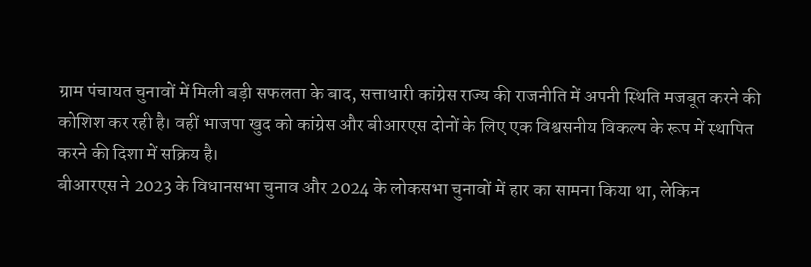ग्राम पंचायत चुनावों में मिली बड़ी सफलता के बाद, सत्ताधारी कांग्रेस राज्य की राजनीति में अपनी स्थिति मजबूत करने की कोशिश कर रही है। वहीं भाजपा खुद को कांग्रेस और बीआरएस दोनों के लिए एक विश्वसनीय विकल्प के रूप में स्थापित करने की दिशा में सक्रिय है।
बीआरएस ने 2023 के विधानसभा चुनाव और 2024 के लोकसभा चुनावों में हार का सामना किया था, लेकिन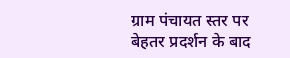ग्राम पंचायत स्तर पर बेहतर प्रदर्शन के बाद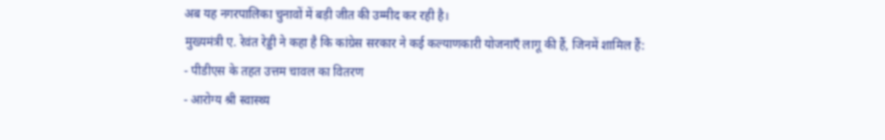अब यह नगरपालिका चुनावों में बड़ी जीत की उम्मीद कर रही है।
मुख्यमंत्री ए. रेवंत रेड्डी ने कहा है कि कांग्रेस सरकार ने कई कल्याणकारी योजनाएँ लागू की हैं, जिनमें शामिल हैं:
- पीडीएस के तहत उत्तम चावल का वितरण
- आरोग्य श्री स्वास्थ्य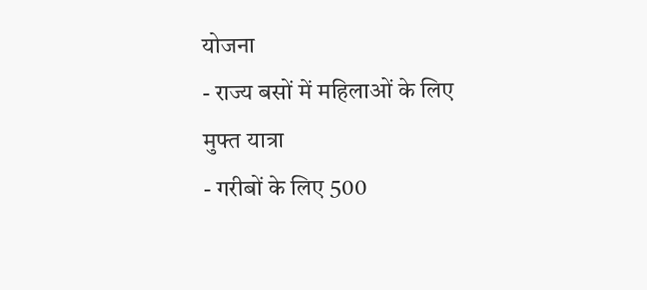योजना
- राज्य बसों में महिलाओं के लिए मुफ्त यात्रा
- गरीबों के लिए 500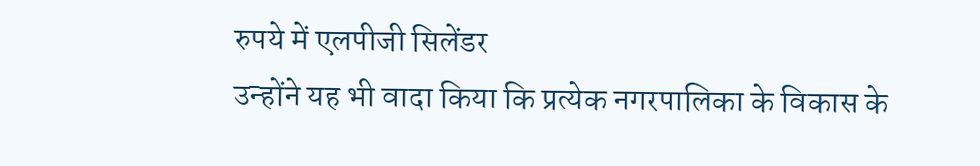रुपये में एलपीजी सिलेंडर
उन्होंने यह भी वादा किया कि प्रत्येक नगरपालिका के विकास के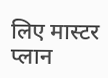लिए मास्टर प्लान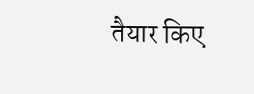तैयार किए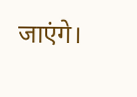जाएंगे।